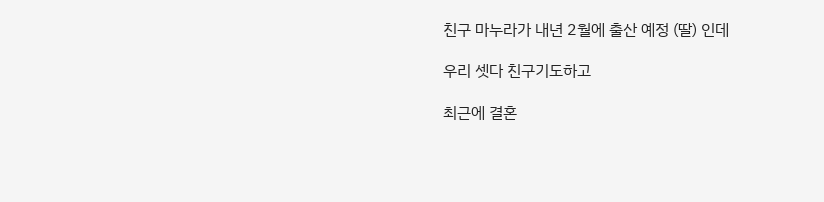친구 마누라가 내년 2월에 출산 예정 (딸) 인데

우리 셋다 친구기도하고

최근에 결혼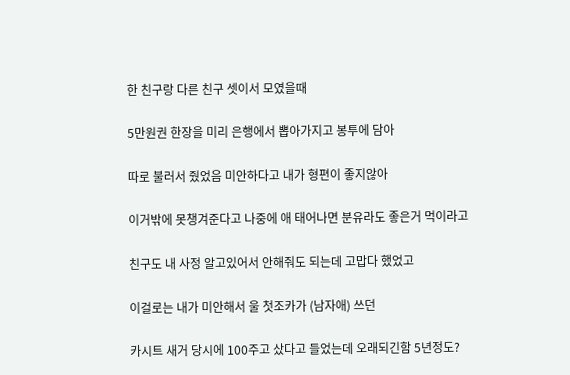한 친구랑 다른 친구 셋이서 모였을때

5만원권 한장을 미리 은행에서 뽑아가지고 봉투에 담아

따로 불러서 줬었음 미안하다고 내가 형편이 좋지않아

이거밖에 못챙겨준다고 나중에 애 태어나면 분유라도 좋은거 먹이라고

친구도 내 사정 알고있어서 안해줘도 되는데 고맙다 했었고

이걸로는 내가 미안해서 울 첫조카가 (남자애) 쓰던

카시트 새거 당시에 100주고 샀다고 들었는데 오래되긴함 5년정도?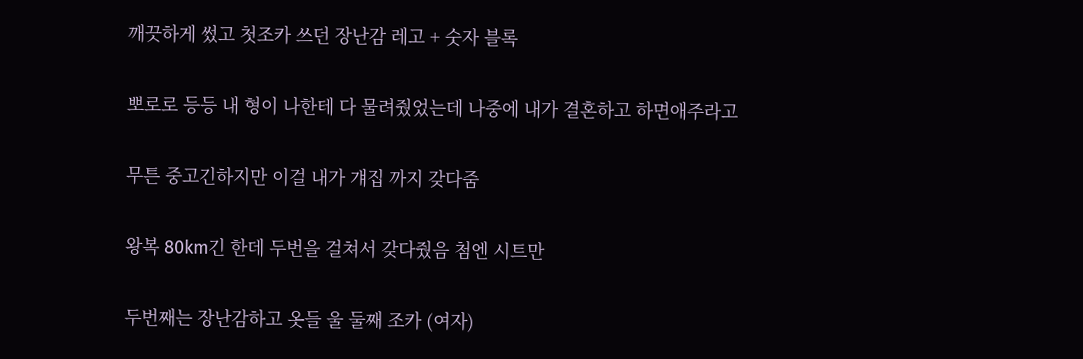깨끗하게 썼고 첫조카 쓰던 장난감 레고 + 숫자 블록

뽀로로 등등 내 형이 나한테 다 물려줬었는데 나중에 내가 결혼하고 하면애주라고

무튼 중고긴하지만 이걸 내가 걔집 까지 갖다줌

왕복 80km긴 한데 두번을 걸쳐서 갖다줬음 첨엔 시트만

두번째는 장난감하고 옷들 울 둘째 조카 (여자)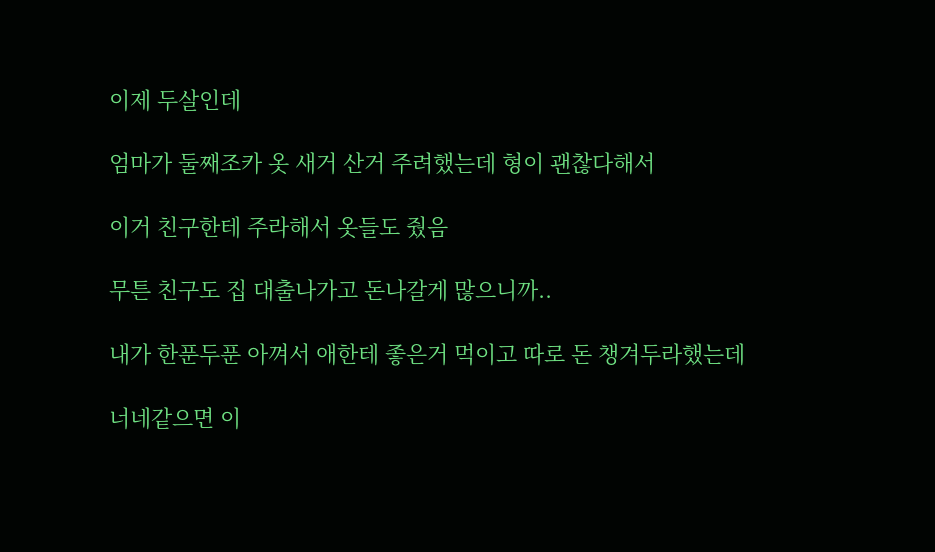이제 두살인데

엄마가 둘째조카 옷 새거 산거 주려했는데 형이 괜찮다해서

이거 친구한테 주라해서 옷들도 줬음

무튼 친구도 집 대출나가고 돈나갈게 많으니까..

내가 한푼두푼 아껴서 애한테 좋은거 먹이고 따로 돈 챙겨두라했는데

너네같으면 이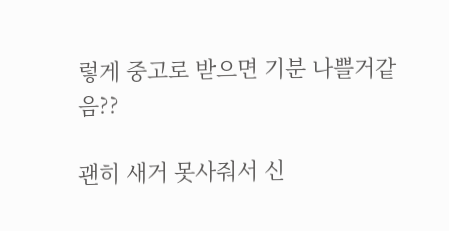렇게 중고로 받으면 기분 나쁠거같음??

괜히 새거 못사줘서 신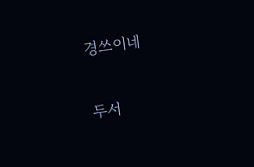경쓰이네

두서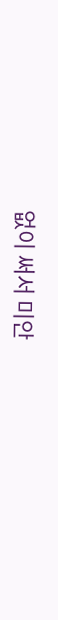없이 써서 미안